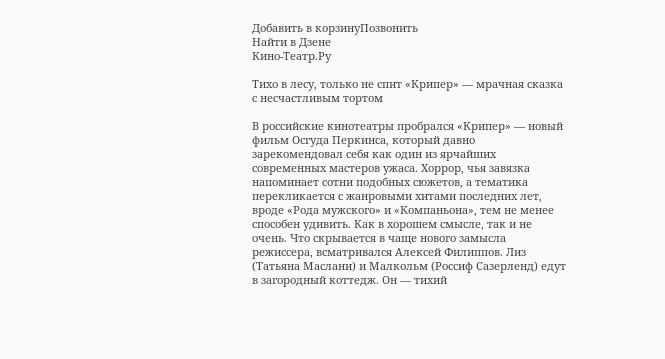Добавить в корзинуПозвонить
Найти в Дзене
Кино-Театр.Ру

Тихо в лесу, только не спит «Крипер» — мрачная сказка с несчастливым тортом

В российские кинотеатры пробрался «Крипер» — новый фильм Осгуда Перкинса, который давно зарекомендовал себя как один из ярчайших современных мастеров ужаса. Хоррор, чья завязка напоминает сотни подобных сюжетов, а тематика перекликается с жанровыми хитами последних лет, вроде «Рода мужского» и «Компаньона», тем не менее способен удивить. Как в хорошем смысле, так и не очень. Что скрывается в чаще нового замысла режиссера, всматривался Алексей Филиппов. Лиз (Татьяна Маслани) и Малкольм (Россиф Сазерленд) едут в загородный коттедж. Он — тихий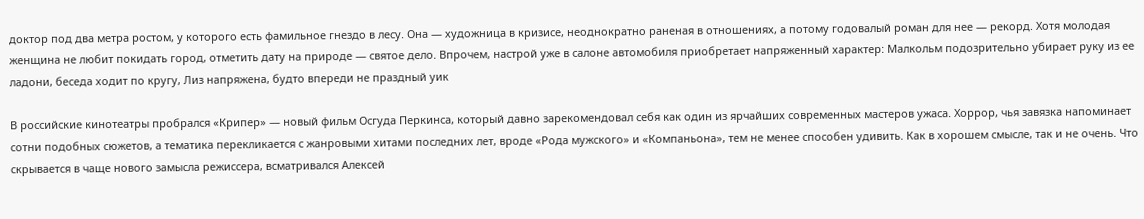доктор под два метра ростом, у которого есть фамильное гнездо в лесу. Она — художница в кризисе, неоднократно раненая в отношениях, а потому годовалый роман для нее — рекорд. Хотя молодая женщина не любит покидать город, отметить дату на природе — святое дело. Впрочем, настрой уже в салоне автомобиля приобретает напряженный характер: Малкольм подозрительно убирает руку из ее ладони, беседа ходит по кругу, Лиз напряжена, будто впереди не праздный уик

В российские кинотеатры пробрался «Крипер» — новый фильм Осгуда Перкинса, который давно зарекомендовал себя как один из ярчайших современных мастеров ужаса. Хоррор, чья завязка напоминает сотни подобных сюжетов, а тематика перекликается с жанровыми хитами последних лет, вроде «Рода мужского» и «Компаньона», тем не менее способен удивить. Как в хорошем смысле, так и не очень. Что скрывается в чаще нового замысла режиссера, всматривался Алексей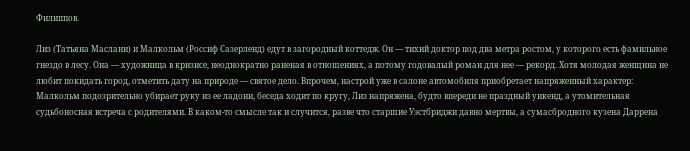Филиппов.

Лиз (Татьяна Маслани) и Малкольм (Россиф Сазерленд) едут в загородный коттедж. Он — тихий доктор под два метра ростом, у которого есть фамильное гнездо в лесу. Она — художница в кризисе, неоднократно раненая в отношениях, а потому годовалый роман для нее — рекорд. Хотя молодая женщина не любит покидать город, отметить дату на природе — святое дело. Впрочем, настрой уже в салоне автомобиля приобретает напряженный характер: Малкольм подозрительно убирает руку из ее ладони, беседа ходит по кругу, Лиз напряжена, будто впереди не праздный уикенд, а утомительная судьбоносная встреча с родителями. В каком-то смысле так и случится, разве что старшие Уэстбриджи давно мертвы, а сумасбродного кузена Даррена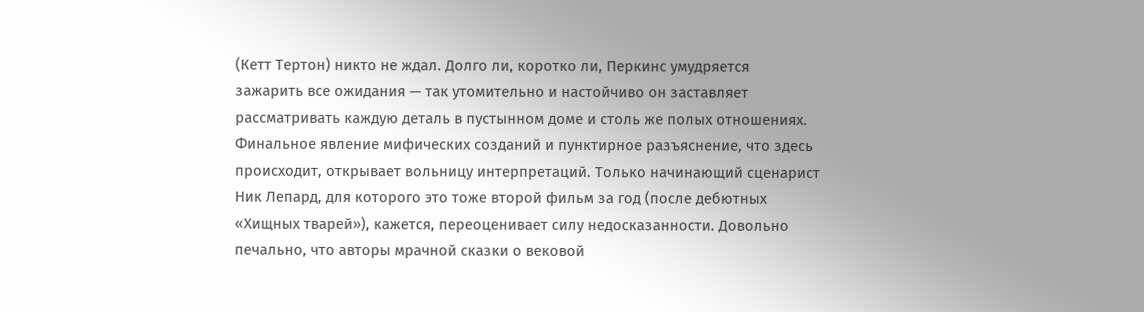(Кетт Тертон) никто не ждал. Долго ли, коротко ли, Перкинс умудряется зажарить все ожидания — так утомительно и настойчиво он заставляет рассматривать каждую деталь в пустынном доме и столь же полых отношениях. Финальное явление мифических созданий и пунктирное разъяснение, что здесь происходит, открывает вольницу интерпретаций. Только начинающий сценарист Ник Лепард, для которого это тоже второй фильм за год (после дебютных «Хищных тварей»), кажется, переоценивает силу недосказанности. Довольно печально, что авторы мрачной сказки о вековой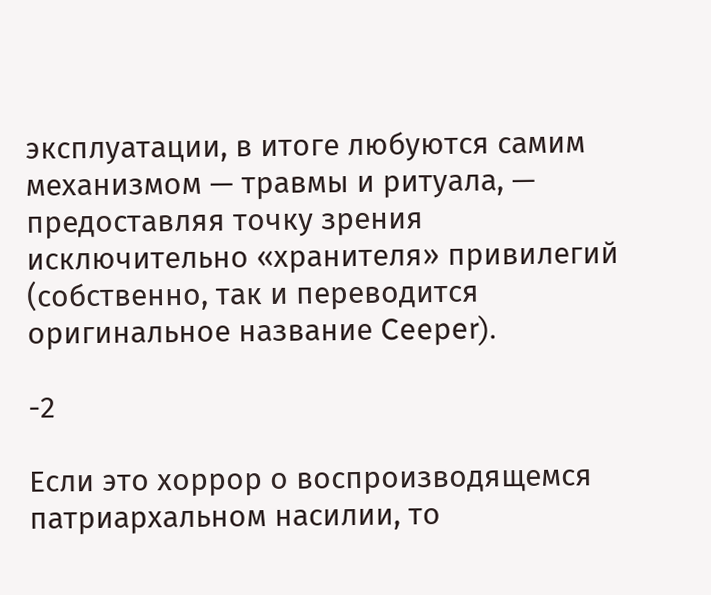эксплуатации, в итоге любуются самим механизмом — травмы и ритуала, — предоставляя точку зрения исключительно «хранителя» привилегий (собственно, так и переводится оригинальное название Ceeper).

-2

Если это хоррор о воспроизводящемся патриархальном насилии, то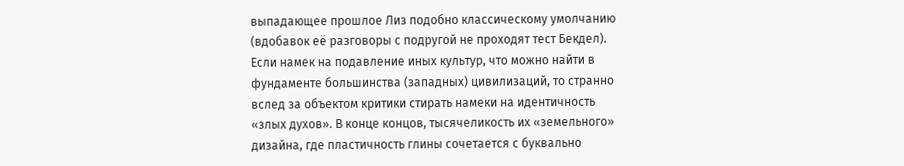выпадающее прошлое Лиз подобно классическому умолчанию (вдобавок её разговоры с подругой не проходят тест Бекдел). Если намек на подавление иных культур, что можно найти в фундаменте большинства (западных) цивилизаций, то странно вслед за объектом критики стирать намеки на идентичность «злых духов». В конце концов, тысячеликость их «земельного» дизайна, где пластичность глины сочетается с буквально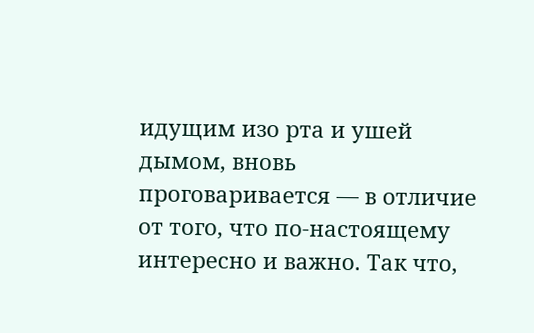идущим изо рта и ушей дымом, вновь проговаривается — в отличие от того, что по-настоящему интересно и важно. Так что,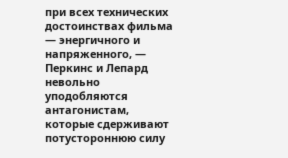при всех технических достоинствах фильма — энергичного и напряженного, — Перкинс и Лепард невольно уподобляются антагонистам, которые сдерживают потустороннюю силу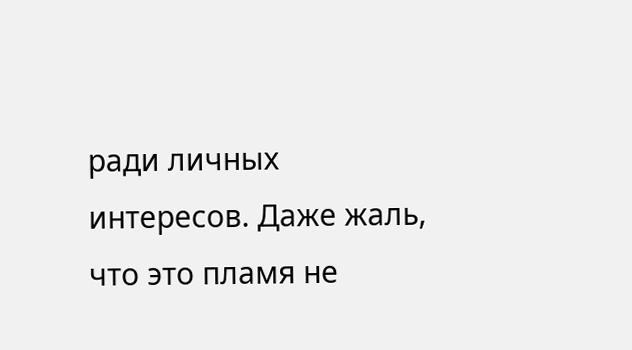ради личных интересов. Даже жаль, что это пламя не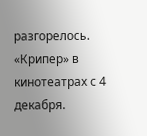разгорелось. «Крипер» в кинотеатрах с 4 декабря.